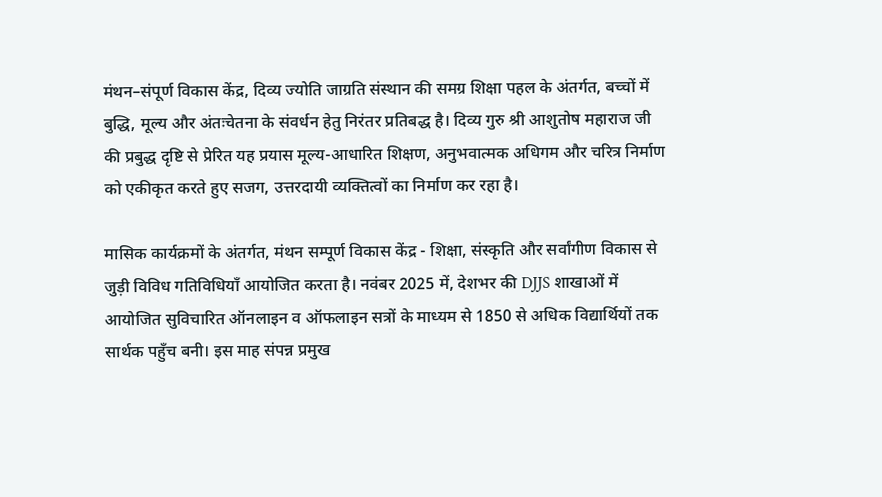मंथन–संपूर्ण विकास केंद्र, दिव्य ज्योति जाग्रति संस्थान की समग्र शिक्षा पहल के अंतर्गत, बच्चों में बुद्धि, मूल्य और अंतःचेतना के संवर्धन हेतु निरंतर प्रतिबद्ध है। दिव्य गुरु श्री आशुतोष महाराज जी की प्रबुद्ध दृष्टि से प्रेरित यह प्रयास मूल्य-आधारित शिक्षण, अनुभवात्मक अधिगम और चरित्र निर्माण को एकीकृत करते हुए सजग, उत्तरदायी व्यक्तित्वों का निर्माण कर रहा है।

मासिक कार्यक्रमों के अंतर्गत, मंथन सम्पूर्ण विकास केंद्र - शिक्षा, संस्कृति और सर्वांगीण विकास से जुड़ी विविध गतिविधियाँ आयोजित करता है। नवंबर 2025 में, देशभर की DJJS शाखाओं में आयोजित सुविचारित ऑनलाइन व ऑफलाइन सत्रों के माध्यम से 1850 से अधिक विद्यार्थियों तक सार्थक पहुँच बनी। इस माह संपन्न प्रमुख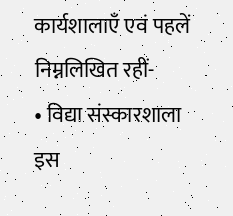कार्यशालाएँ एवं पहलें निम्नलिखित रहीं-
• विद्या संस्कारशाला
इस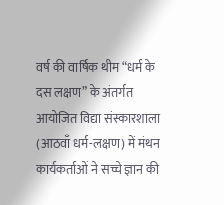वर्ष की वार्षिक थीम “धर्म के दस लक्षण” के अंतर्गत आयोजित विद्या संस्कारशाला (आठवाँ धर्म-लक्षण) में मंथन कार्यकर्ताओं ने सच्चे ज्ञान की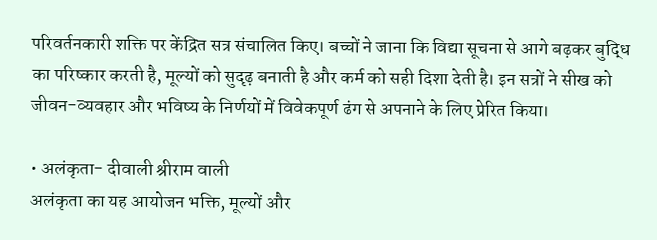परिवर्तनकारी शक्ति पर केंद्रित सत्र संचालित किए। बच्चों ने जाना कि विद्या सूचना से आगे बढ़कर बुद्धि का परिष्कार करती है, मूल्यों को सुदृढ़ बनाती है और कर्म को सही दिशा देती है। इन सत्रों ने सीख को जीवन-व्यवहार और भविष्य के निर्णयों में विवेकपूर्ण ढंग से अपनाने के लिए प्रेरित किया।

• अलंकृता- दीवाली श्रीराम वाली
अलंकृता का यह आयोजन भक्ति, मूल्यों और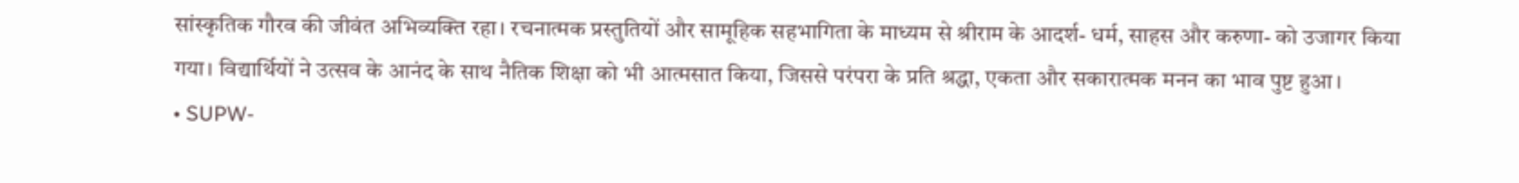सांस्कृतिक गौरव की जीवंत अभिव्यक्ति रहा। रचनात्मक प्रस्तुतियों और सामूहिक सहभागिता के माध्यम से श्रीराम के आदर्श- धर्म, साहस और करुणा- को उजागर किया गया। विद्यार्थियों ने उत्सव के आनंद के साथ नैतिक शिक्षा को भी आत्मसात किया, जिससे परंपरा के प्रति श्रद्धा, एकता और सकारात्मक मनन का भाव पुष्ट हुआ।
• SUPW-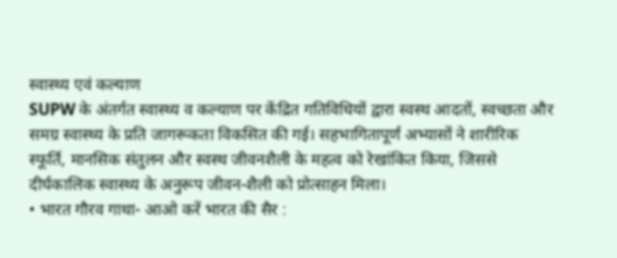स्वास्थ्य एवं कल्याण
SUPW के अंतर्गत स्वास्थ्य व कल्याण पर केंद्रित गतिविधियों द्वारा स्वस्थ आदतों, स्वच्छता और समग्र स्वास्थ्य के प्रति जागरूकता विकसित की गई। सहभागितापूर्ण अभ्यासों ने शारीरिक स्फूर्ति, मानसिक संतुलन और स्वस्थ जीवनशैली के महत्व को रेखांकित किया, जिससे दीर्घकालिक स्वास्थ्य के अनुरूप जीवन-शैली को प्रोत्साहन मिला।
• भारत गौरव गाथा- आओ करें भारत की सैर :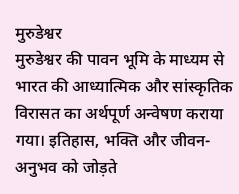मुरुडेश्वर
मुरुडेश्वर की पावन भूमि के माध्यम से भारत की आध्यात्मिक और सांस्कृतिक विरासत का अर्थपूर्ण अन्वेषण कराया गया। इतिहास, भक्ति और जीवन-अनुभव को जोड़ते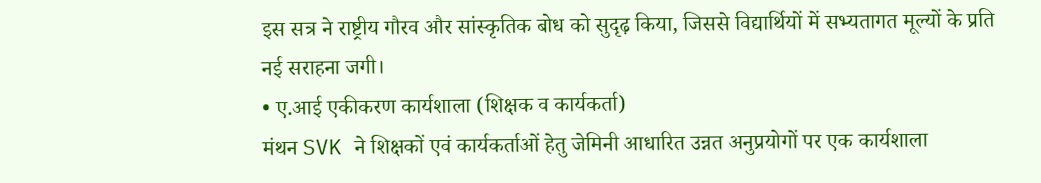इस सत्र ने राष्ट्रीय गौरव और सांस्कृतिक बोध को सुदृढ़ किया, जिससे विद्यार्थियों में सभ्यतागत मूल्यों के प्रति नई सराहना जगी।
• ए.आई एकीकरण कार्यशाला (शिक्षक व कार्यकर्ता)
मंथन SVK ने शिक्षकों एवं कार्यकर्ताओं हेतु जेमिनी आधारित उन्नत अनुप्रयोगों पर एक कार्यशाला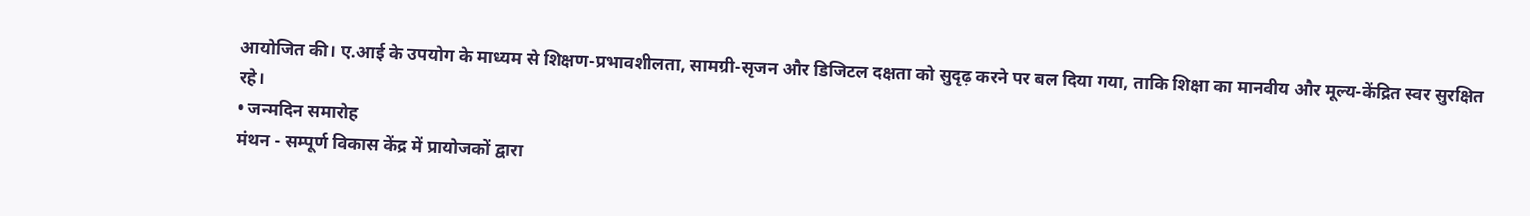आयोजित की। ए.आई के उपयोग के माध्यम से शिक्षण-प्रभावशीलता, सामग्री-सृजन और डिजिटल दक्षता को सुदृढ़ करने पर बल दिया गया, ताकि शिक्षा का मानवीय और मूल्य-केंद्रित स्वर सुरक्षित रहे।
• जन्मदिन समारोह
मंथन - सम्पूर्ण विकास केंद्र में प्रायोजकों द्वारा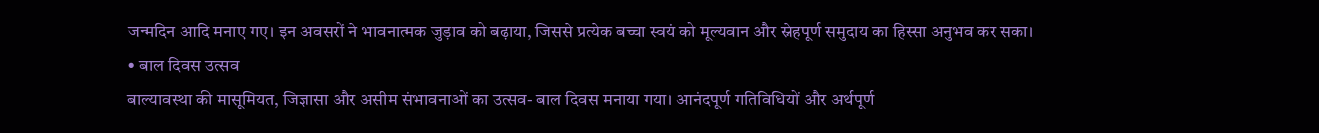जन्मदिन आदि मनाए गए। इन अवसरों ने भावनात्मक जुड़ाव को बढ़ाया, जिससे प्रत्येक बच्चा स्वयं को मूल्यवान और स्नेहपूर्ण समुदाय का हिस्सा अनुभव कर सका।
• बाल दिवस उत्सव
बाल्यावस्था की मासूमियत, जिज्ञासा और असीम संभावनाओं का उत्सव- बाल दिवस मनाया गया। आनंदपूर्ण गतिविधियों और अर्थपूर्ण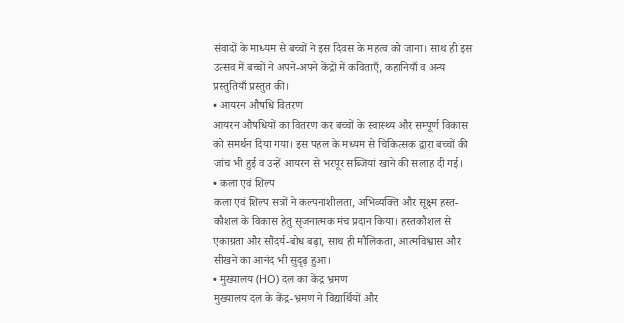संवादों के माध्यम से बच्चों ने इस दिवस के महत्व को जाना। साथ ही इस उत्सव में बच्चों ने अपने-अपने केंद्रों में कविताएँ, कहानियाँ व अन्य प्रस्तुतियाँ प्रस्तुत की।
• आयरन औषधि वितरण
आयरन औषधियों का वितरण कर बच्चों के स्वास्थ्य और सम्पूर्ण विकास को समर्थन दिया गया। इस पहल के मध्यम से चिकित्सक द्वारा बच्चों की जांच भी हुई व उन्हें आयरन से भरपूर सब्जियां खाने की सलाह दी गई।
• कला एवं शिल्प
कला एवं शिल्प सत्रों ने कल्पनाशीलता, अभिव्यक्ति और सूक्ष्म हस्त-कौशल के विकास हेतु सृजनात्मक मंच प्रदान किया। हस्तकौशल से एकाग्रता और सौंदर्य-बोध बढ़ा, साथ ही मौलिकता, आत्मविश्वास और सीखने का आनंद भी सुदृढ़ हुआ।
• मुख्यालय (HO) दल का केंद्र भ्रमण
मुख्यालय दल के केंद्र-भ्रमण ने विद्यार्थियों और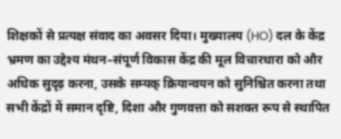शिक्षकों से प्रत्यक्ष संवाद का अवसर दिया। मुख्यालय (HO) दल के केंद्र भ्रमण का उद्देश्य मंथन–संपूर्ण विकास केंद्र की मूल विचारधारा को और अधिक सुदृढ़ करना, उसके सम्यक् क्रियान्वयन को सुनिश्चित करना तथा सभी केंद्रों में समान दृष्टि, दिशा और गुणवत्ता को सशक्त रूप से स्थापित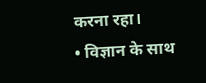करना रहा।
• विज्ञान के साथ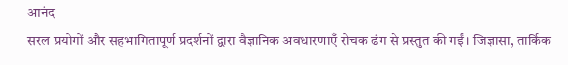आनंद
सरल प्रयोगों और सहभागितापूर्ण प्रदर्शनों द्वारा वैज्ञानिक अवधारणाएँ रोचक ढंग से प्रस्तुत की गईं। जिज्ञासा, तार्किक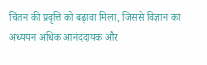चिंतन की प्रवृत्ति को बढ़ावा मिला, जिससे विज्ञान का अध्ययन अधिक आनंददायक और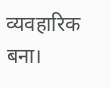व्यवहारिक बना।